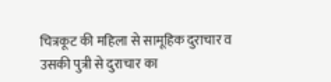चित्रकूट की महिला से सामूहिक दुराचार व उसकी पुत्री से दुराचार का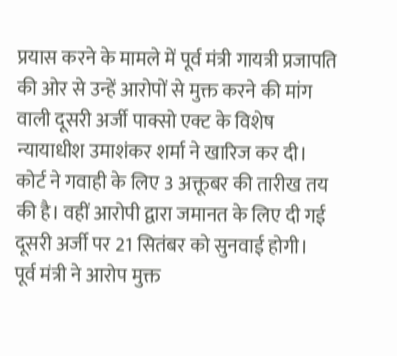प्रयास करने के मामले में पूर्व मंत्री गायत्री प्रजापति की ओर से उन्हें आरोपों से मुक्त करने की मांग वाली दूसरी अर्जी पाक्सो एक्ट के विशेष न्यायाधीश उमाशंकर शर्मा ने खारिज कर दी।
कोर्ट ने गवाही के लिए 3 अक्तूबर की तारीख तय की है। वहीं आरोपी द्वारा जमानत के लिए दी गई दूसरी अर्जी पर 21 सितंबर को सुनवाई होगी।
पूर्व मंत्री ने आरोप मुक्त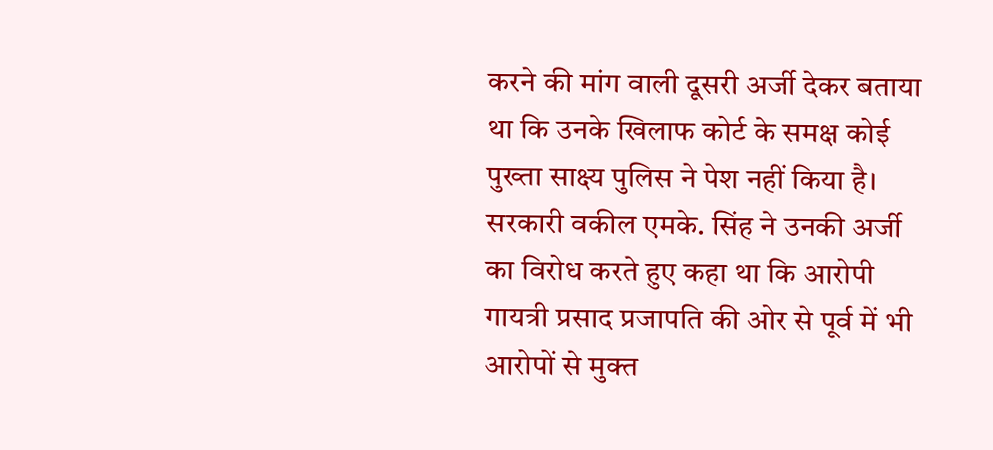करने की मांग वाली दूसरी अर्जी देकर बताया था कि उनके खिलाफ कोर्ट के समक्ष कोई पुख्ता साक्ष्य पुलिस ने पेश नहीं किया है। सरकारी वकील एमके. सिंह ने उनकी अर्जी का विरोध करते हुए कहा था कि आरोपी गायत्री प्रसाद प्रजापति की ओर से पूर्व में भी आरोपों से मुक्त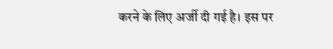करने के लिए अर्जी दी गई है। इस पर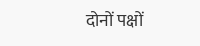दोनों पक्षों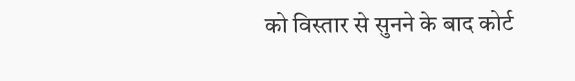को विस्तार से सुनने के बाद कोर्ट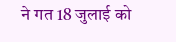ने गत 18 जुलाई को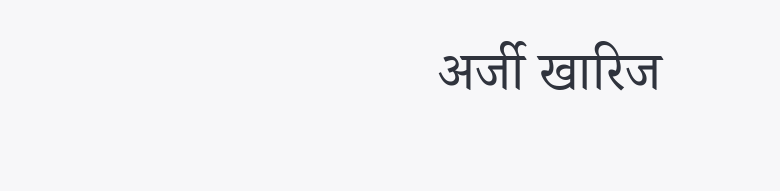अर्जी खारिज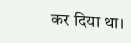कर दिया था।